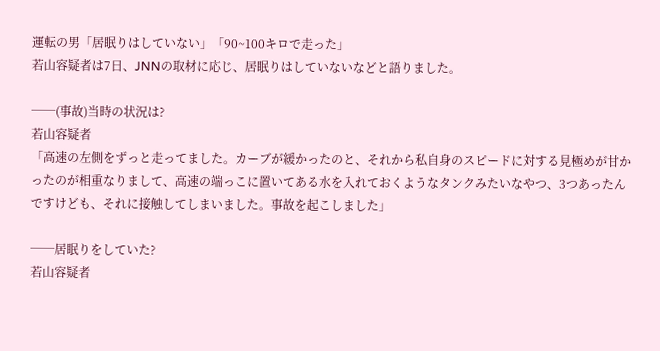運転の男「居眠りはしていない」「90~100キロで走った」
若山容疑者は7日、JNNの取材に応じ、居眠りはしていないなどと語りました。

──(事故)当時の状況は?
若山容疑者
「高速の左側をずっと走ってました。カーブが緩かったのと、それから私自身のスピードに対する見極めが甘かったのが相重なりまして、高速の端っこに置いてある水を入れておくようなタンクみたいなやつ、3つあったんですけども、それに接触してしまいました。事故を起こしました」

──居眠りをしていた?
若山容疑者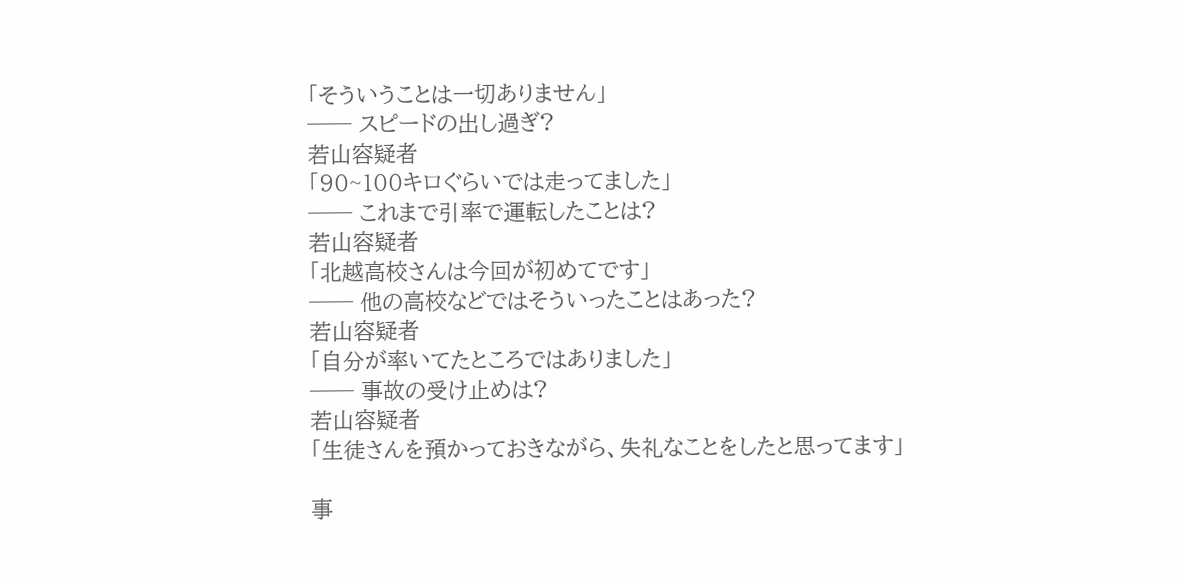「そういうことは一切ありません」
── スピードの出し過ぎ?
若山容疑者
「90~100キロぐらいでは走ってました」
── これまで引率で運転したことは?
若山容疑者
「北越高校さんは今回が初めてです」
── 他の高校などではそういったことはあった?
若山容疑者
「自分が率いてたところではありました」
── 事故の受け止めは?
若山容疑者
「生徒さんを預かっておきながら、失礼なことをしたと思ってます」

事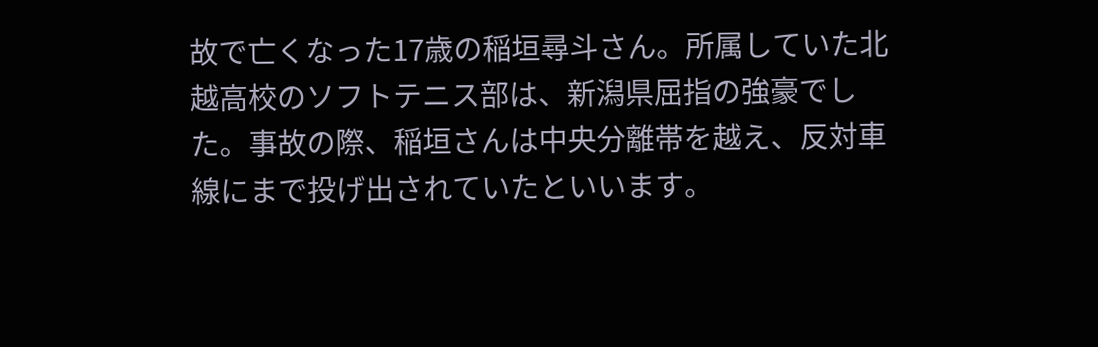故で亡くなった17歳の稲垣尋斗さん。所属していた北越高校のソフトテニス部は、新潟県屈指の強豪でした。事故の際、稲垣さんは中央分離帯を越え、反対車線にまで投げ出されていたといいます。